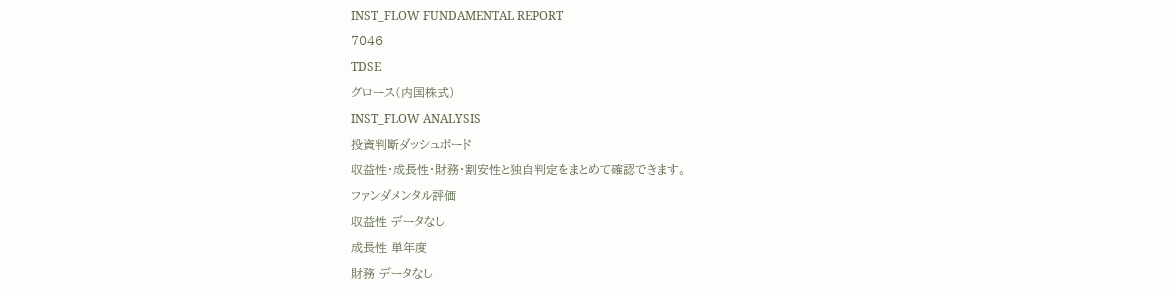INST_FLOW FUNDAMENTAL REPORT
7046
TDSE
グロース(内国株式)
INST_FLOW ANALYSIS
投資判断ダッシュボード
収益性・成長性・財務・割安性と独自判定をまとめて確認できます。
ファンダメンタル評価
収益性 データなし
成長性 単年度
財務 データなし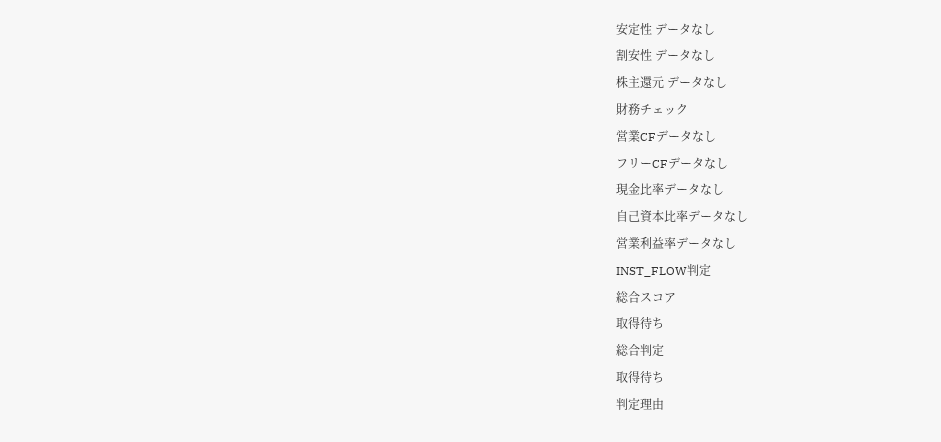安定性 データなし
割安性 データなし
株主還元 データなし
財務チェック
営業CFデータなし
フリーCFデータなし
現金比率データなし
自己資本比率データなし
営業利益率データなし
INST_FLOW判定
総合スコア
取得待ち
総合判定
取得待ち
判定理由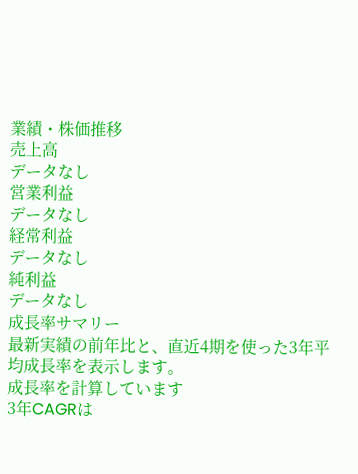業績・株価推移
売上高
データなし
営業利益
データなし
経常利益
データなし
純利益
データなし
成長率サマリー
最新実績の前年比と、直近4期を使った3年平均成長率を表示します。
成長率を計算しています
3年CAGRは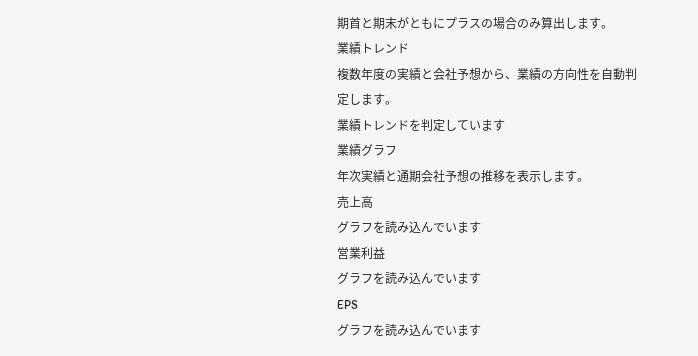期首と期末がともにプラスの場合のみ算出します。
業績トレンド
複数年度の実績と会社予想から、業績の方向性を自動判定します。
業績トレンドを判定しています
業績グラフ
年次実績と通期会社予想の推移を表示します。
売上高
グラフを読み込んでいます
営業利益
グラフを読み込んでいます
EPS
グラフを読み込んでいます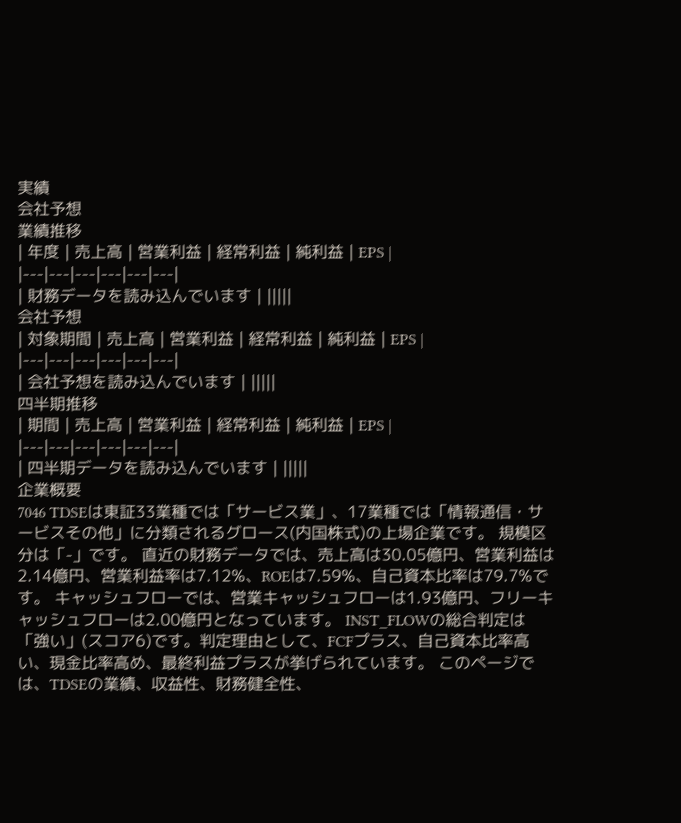実績
会社予想
業績推移
| 年度 | 売上高 | 営業利益 | 経常利益 | 純利益 | EPS |
|---|---|---|---|---|---|
| 財務データを読み込んでいます | |||||
会社予想
| 対象期間 | 売上高 | 営業利益 | 経常利益 | 純利益 | EPS |
|---|---|---|---|---|---|
| 会社予想を読み込んでいます | |||||
四半期推移
| 期間 | 売上高 | 営業利益 | 経常利益 | 純利益 | EPS |
|---|---|---|---|---|---|
| 四半期データを読み込んでいます | |||||
企業概要
7046 TDSEは東証33業種では「サービス業」、17業種では「情報通信・サービスその他」に分類されるグロース(内国株式)の上場企業です。 規模区分は「-」です。 直近の財務データでは、売上高は30.05億円、営業利益は2.14億円、営業利益率は7.12%、ROEは7.59%、自己資本比率は79.7%です。 キャッシュフローでは、営業キャッシュフローは1.93億円、フリーキャッシュフローは2.00億円となっています。 INST_FLOWの総合判定は「強い」(スコア6)です。判定理由として、FCFプラス、自己資本比率高い、現金比率高め、最終利益プラスが挙げられています。 このページでは、TDSEの業績、収益性、財務健全性、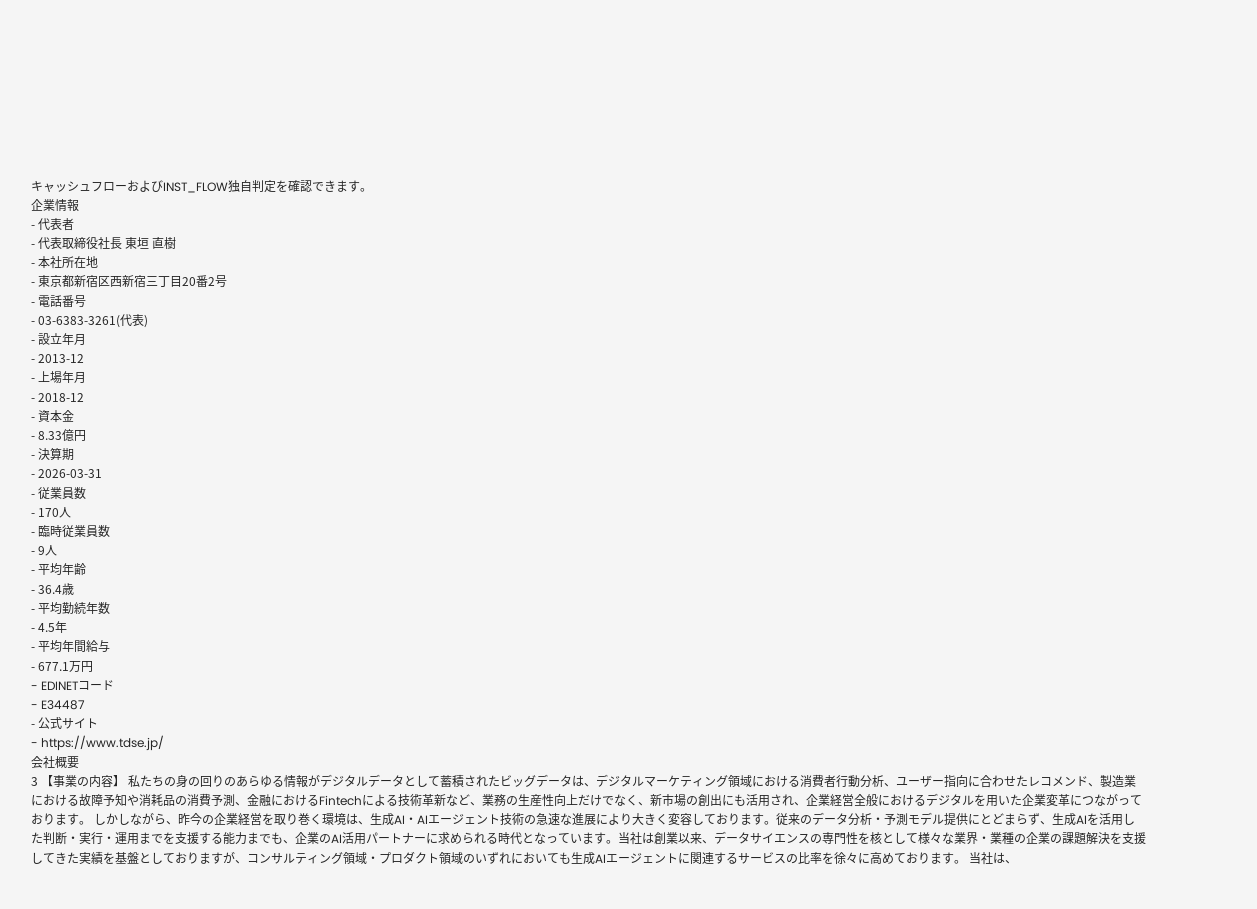キャッシュフローおよびINST_FLOW独自判定を確認できます。
企業情報
- 代表者
- 代表取締役社長 東垣 直樹
- 本社所在地
- 東京都新宿区西新宿三丁目20番2号
- 電話番号
- 03-6383-3261(代表)
- 設立年月
- 2013-12
- 上場年月
- 2018-12
- 資本金
- 8.33億円
- 決算期
- 2026-03-31
- 従業員数
- 170人
- 臨時従業員数
- 9人
- 平均年齢
- 36.4歳
- 平均勤続年数
- 4.5年
- 平均年間給与
- 677.1万円
- EDINETコード
- E34487
- 公式サイト
- https://www.tdse.jp/
会社概要
3 【事業の内容】 私たちの身の回りのあらゆる情報がデジタルデータとして蓄積されたビッグデータは、デジタルマーケティング領域における消費者行動分析、ユーザー指向に合わせたレコメンド、製造業における故障予知や消耗品の消費予測、金融におけるFintechによる技術革新など、業務の生産性向上だけでなく、新市場の創出にも活用され、企業経営全般におけるデジタルを用いた企業変革につながっております。 しかしながら、昨今の企業経営を取り巻く環境は、生成AI・AIエージェント技術の急速な進展により大きく変容しております。従来のデータ分析・予測モデル提供にとどまらず、生成AIを活用した判断・実行・運用までを支援する能力までも、企業のAI活用パートナーに求められる時代となっています。当社は創業以来、データサイエンスの専門性を核として様々な業界・業種の企業の課題解決を支援してきた実績を基盤としておりますが、コンサルティング領域・プロダクト領域のいずれにおいても生成AIエージェントに関連するサービスの比率を徐々に高めております。 当社は、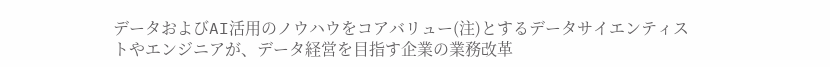データおよびAI活用のノウハウをコアバリュー(注)とするデータサイエンティストやエンジニアが、データ経営を目指す企業の業務改革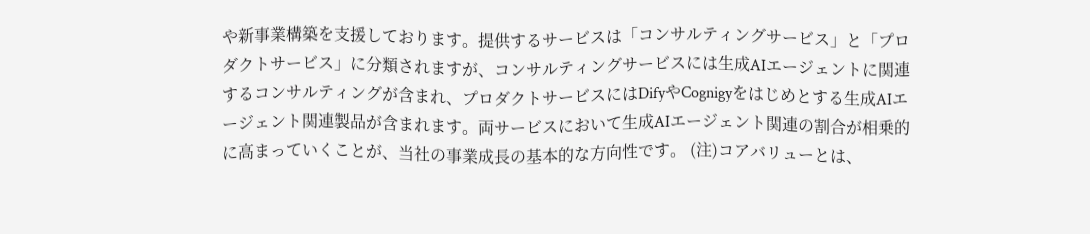や新事業構築を支援しております。提供するサービスは「コンサルティングサービス」と「プロダクトサービス」に分類されますが、コンサルティングサービスには生成AIエージェントに関連するコンサルティングが含まれ、プロダクトサービスにはDifyやCognigyをはじめとする生成AIエージェント関連製品が含まれます。両サービスにおいて生成AIエージェント関連の割合が相乗的に高まっていくことが、当社の事業成長の基本的な方向性です。 (注)コアバリューとは、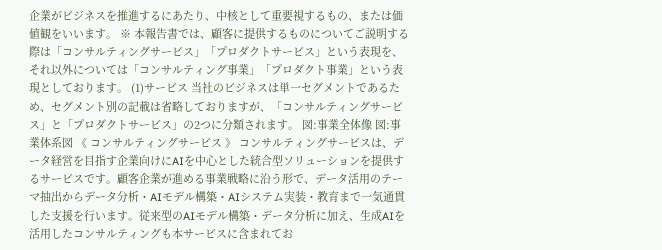企業がビジネスを推進するにあたり、中核として重要視するもの、または価値観をいいます。 ※ 本報告書では、顧客に提供するものについてご説明する際は「コンサルティングサービス」「プロダクトサービス」という表現を、それ以外については「コンサルティング事業」「プロダクト事業」という表現としております。 (1)サービス 当社のビジネスは単一セグメントであるため、セグメント別の記載は省略しておりますが、「コンサルティングサービス」と「プロダクトサービス」の2つに分類されます。 図:事業全体像 図:事業体系図 《 コンサルティングサービス 》 コンサルティングサービスは、データ経営を目指す企業向けにAIを中心とした統合型ソリューションを提供するサービスです。顧客企業が進める事業戦略に沿う形で、データ活用のテーマ抽出からデータ分析・AIモデル構築・AIシステム実装・教育まで一気通貫した支援を行います。従来型のAIモデル構築・データ分析に加え、生成AIを活用したコンサルティングも本サービスに含まれてお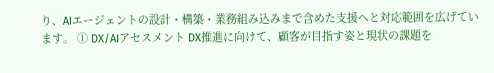り、AIエージェントの設計・構築・業務組み込みまで含めた支援へと対応範囲を広げています。 ① DX/AIアセスメント DX推進に向けて、顧客が目指す姿と現状の課題を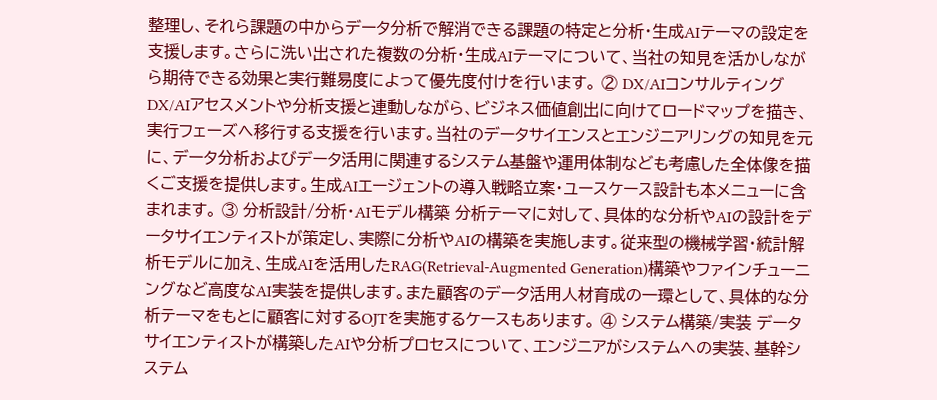整理し、それら課題の中からデータ分析で解消できる課題の特定と分析・生成AIテーマの設定を支援します。さらに洗い出された複数の分析・生成AIテーマについて、当社の知見を活かしながら期待できる効果と実行難易度によって優先度付けを行います。 ② DX/AIコンサルティング DX/AIアセスメントや分析支援と連動しながら、ビジネス価値創出に向けてロードマップを描き、実行フェーズへ移行する支援を行います。当社のデータサイエンスとエンジニアリングの知見を元に、データ分析およびデータ活用に関連するシステム基盤や運用体制なども考慮した全体像を描くご支援を提供します。生成AIエージェントの導入戦略立案・ユースケース設計も本メニューに含まれます。 ③ 分析設計/分析・AIモデル構築 分析テーマに対して、具体的な分析やAIの設計をデータサイエンティストが策定し、実際に分析やAIの構築を実施します。従来型の機械学習・統計解析モデルに加え、生成AIを活用したRAG(Retrieval-Augmented Generation)構築やファインチューニングなど高度なAI実装を提供します。また顧客のデータ活用人材育成の一環として、具体的な分析テーマをもとに顧客に対するOJTを実施するケースもあります。 ④ システム構築/実装 データサイエンティストが構築したAIや分析プロセスについて、エンジニアがシステムへの実装、基幹システム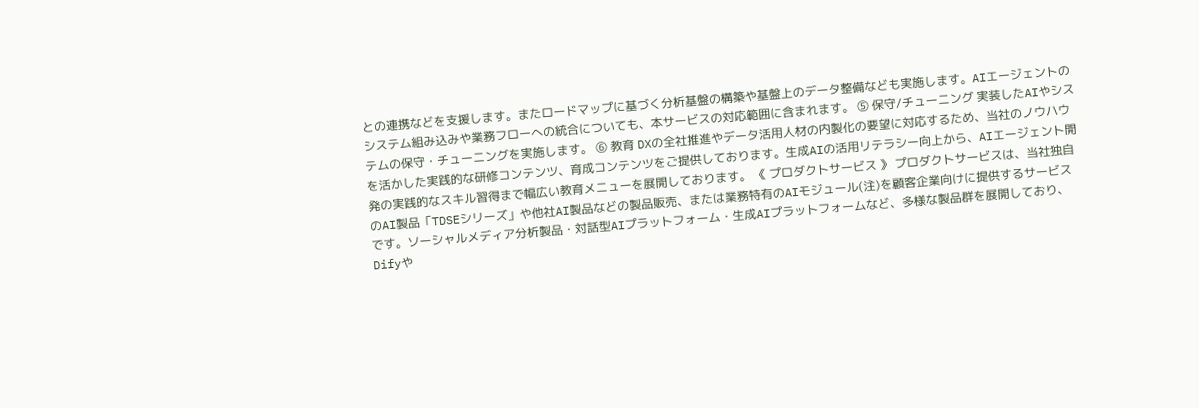との連携などを支援します。またロードマップに基づく分析基盤の構築や基盤上のデータ整備なども実施します。AIエージェントのシステム組み込みや業務フローへの統合についても、本サービスの対応範囲に含まれます。 ⑤ 保守/チューニング 実装したAIやシステムの保守・チューニングを実施します。 ⑥ 教育 DXの全社推進やデータ活用人材の内製化の要望に対応するため、当社のノウハウを活かした実践的な研修コンテンツ、育成コンテンツをご提供しております。生成AIの活用リテラシー向上から、AIエージェント開発の実践的なスキル習得まで幅広い教育メニューを展開しております。 《 プロダクトサービス 》 プロダクトサービスは、当社独自のAI製品「TDSEシリーズ」や他社AI製品などの製品販売、または業務特有のAIモジュール(注)を顧客企業向けに提供するサービスです。ソーシャルメディア分析製品・対話型AIプラットフォーム・生成AIプラットフォームなど、多様な製品群を展開しており、Difyや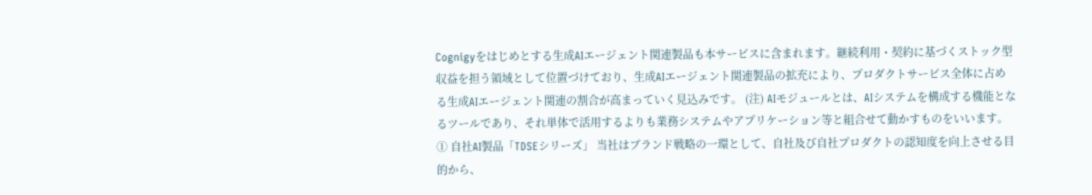Cognigyをはじめとする生成AIエージェント関連製品も本サービスに含まれます。継続利用・契約に基づくストック型収益を担う領域として位置づけており、生成AIエージェント関連製品の拡充により、プロダクトサービス全体に占める生成AIエージェント関連の割合が高まっていく見込みです。 (注) AIモジュールとは、AIシステムを構成する機能となるツールであり、それ単体で活用するよりも業務システムやアプリケーション等と組合せて動かすものをいいます。 ① 自社AI製品「TDSEシリーズ」 当社はブランド戦略の一環として、自社及び自社プロダクトの認知度を向上させる目的から、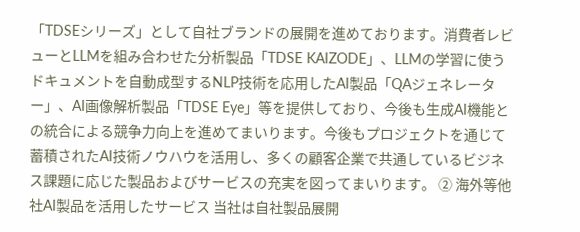「TDSEシリーズ」として自社ブランドの展開を進めております。消費者レビューとLLMを組み合わせた分析製品「TDSE KAIZODE」、LLMの学習に使うドキュメントを自動成型するNLP技術を応用したAI製品「QAジェネレーター」、AI画像解析製品「TDSE Eye」等を提供しており、今後も生成AI機能との統合による競争力向上を進めてまいります。今後もプロジェクトを通じて蓄積されたAI技術ノウハウを活用し、多くの顧客企業で共通しているビジネス課題に応じた製品およびサービスの充実を図ってまいります。 ② 海外等他社AI製品を活用したサービス 当社は自社製品展開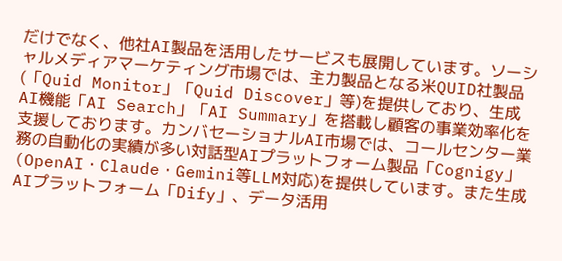だけでなく、他社AI製品を活用したサービスも展開しています。ソーシャルメディアマーケティング市場では、主力製品となる米QUID社製品(「Quid Monitor」「Quid Discover」等)を提供しており、生成AI機能「AI Search」「AI Summary」を搭載し顧客の事業効率化を支援しております。カンバセーショナルAI市場では、コールセンター業務の自動化の実績が多い対話型AIプラットフォーム製品「Cognigy」(OpenAI・Claude・Gemini等LLM対応)を提供しています。また生成AIプラットフォーム「Dify」、データ活用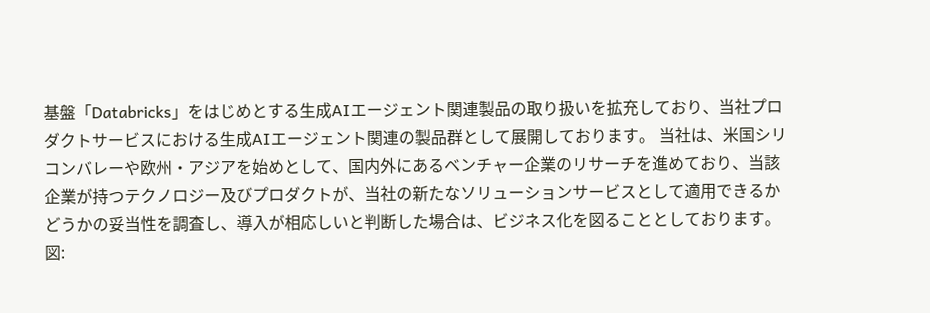基盤「Databricks」をはじめとする生成AIエージェント関連製品の取り扱いを拡充しており、当社プロダクトサービスにおける生成AIエージェント関連の製品群として展開しております。 当社は、米国シリコンバレーや欧州・アジアを始めとして、国内外にあるベンチャー企業のリサーチを進めており、当該企業が持つテクノロジー及びプロダクトが、当社の新たなソリューションサービスとして適用できるかどうかの妥当性を調査し、導入が相応しいと判断した場合は、ビジネス化を図ることとしております。 図: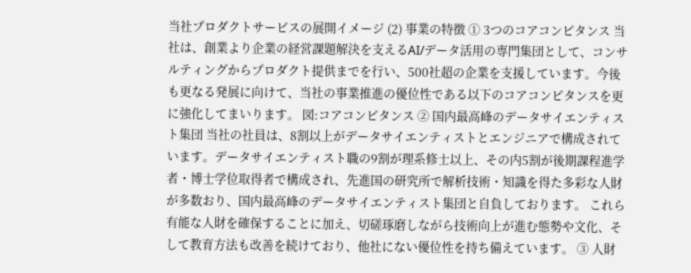当社プロダクトサービスの展開イメージ (2) 事業の特徴 ① 3つのコアコンピタンス 当社は、創業より企業の経営課題解決を支えるAI/データ活用の専門集団として、コンサルティングからプロダクト提供までを行い、500社超の企業を支援しています。今後も更なる発展に向けて、当社の事業推進の優位性である以下のコアコンピタンスを更に強化してまいります。 図:コアコンピタンス ② 国内最高峰のデータサイエンティスト集団 当社の社員は、8割以上がデータサイエンティストとエンジニアで構成されています。データサイエンティスト職の9割が理系修士以上、その内5割が後期課程進学者・博士学位取得者で構成され、先進国の研究所で解析技術・知識を得た多彩な人財が多数おり、国内最高峰のデータサイエンティスト集団と自負しております。 これら有能な人財を確保することに加え、切磋琢磨しながら技術向上が進む態勢や文化、そして教育方法も改善を続けており、他社にない優位性を持ち備えています。 ③ 人財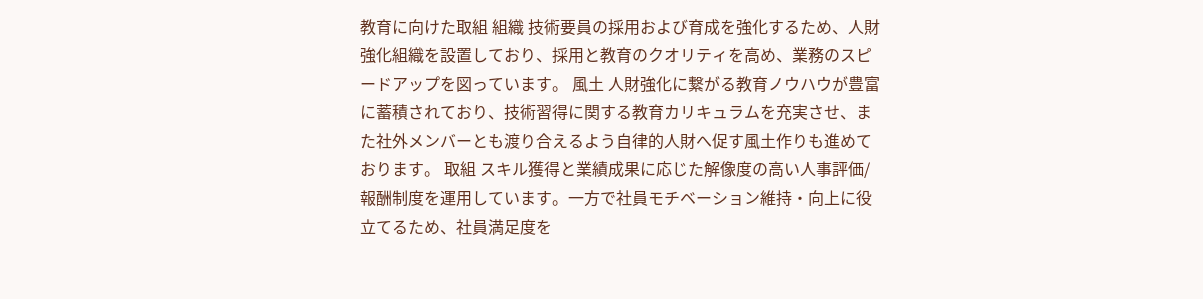教育に向けた取組 組織 技術要員の採用および育成を強化するため、人財強化組織を設置しており、採用と教育のクオリティを高め、業務のスピードアップを図っています。 風土 人財強化に繋がる教育ノウハウが豊富に蓄積されており、技術習得に関する教育カリキュラムを充実させ、また社外メンバーとも渡り合えるよう自律的人財へ促す風土作りも進めております。 取組 スキル獲得と業績成果に応じた解像度の高い人事評価/報酬制度を運用しています。一方で社員モチベーション維持・向上に役立てるため、社員満足度を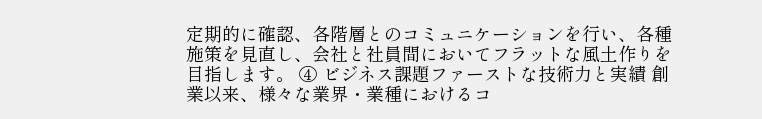定期的に確認、各階層とのコミュニケーションを行い、各種施策を見直し、会社と社員間においてフラットな風土作りを目指します。 ④ ビジネス課題ファーストな技術力と実績 創業以来、様々な業界・業種におけるコ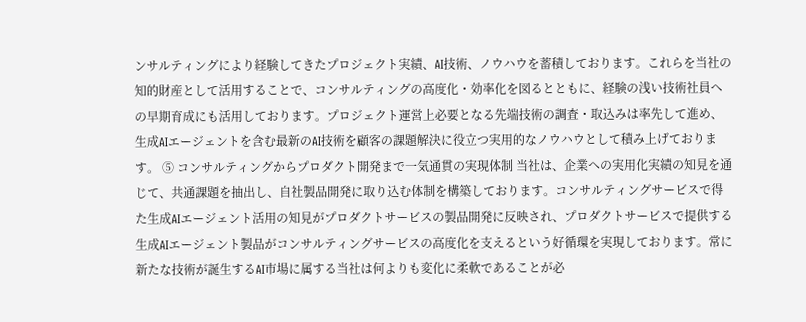ンサルティングにより経験してきたプロジェクト実績、AI技術、ノウハウを蓄積しております。これらを当社の知的財産として活用することで、コンサルティングの高度化・効率化を図るとともに、経験の浅い技術社員への早期育成にも活用しております。プロジェクト運営上必要となる先端技術の調査・取込みは率先して進め、生成AIエージェントを含む最新のAI技術を顧客の課題解決に役立つ実用的なノウハウとして積み上げております。 ⑤ コンサルティングからプロダクト開発まで一気通貫の実現体制 当社は、企業への実用化実績の知見を通じて、共通課題を抽出し、自社製品開発に取り込む体制を構築しております。コンサルティングサービスで得た生成AIエージェント活用の知見がプロダクトサービスの製品開発に反映され、プロダクトサービスで提供する生成AIエージェント製品がコンサルティングサービスの高度化を支えるという好循環を実現しております。常に新たな技術が誕生するAI市場に属する当社は何よりも変化に柔軟であることが必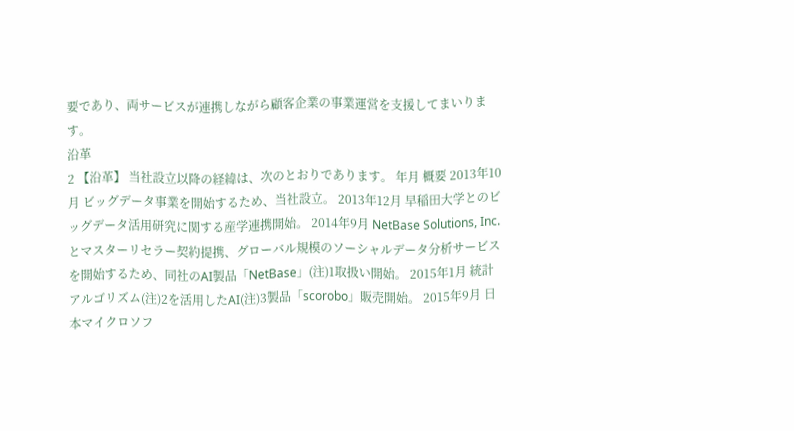要であり、両サービスが連携しながら顧客企業の事業運営を支援してまいります。
沿革
2 【沿革】 当社設立以降の経緯は、次のとおりであります。 年月 概要 2013年10月 ビッグデータ事業を開始するため、当社設立。 2013年12月 早稲田大学とのビッグデータ活用研究に関する産学連携開始。 2014年9月 NetBase Solutions, Inc.とマスターリセラー契約提携、グローバル規模のソーシャルデータ分析サービスを開始するため、同社のAI製品「NetBase」(注)1取扱い開始。 2015年1月 統計アルゴリズム(注)2を活用したAI(注)3製品「scorobo」販売開始。 2015年9月 日本マイクロソフ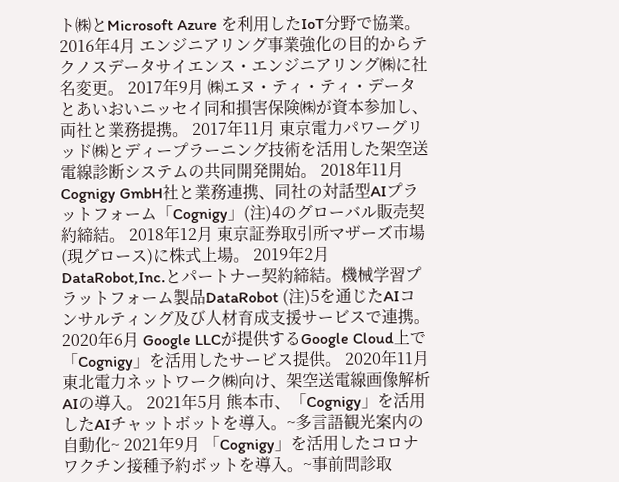ト㈱とMicrosoft Azure を利用したIoT分野で協業。 2016年4月 エンジニアリング事業強化の目的からテクノスデータサイエンス・エンジニアリング㈱に社名変更。 2017年9月 ㈱エヌ・ティ・ティ・データとあいおいニッセイ同和損害保険㈱が資本参加し、両社と業務提携。 2017年11月 東京電力パワーグリッド㈱とディープラーニング技術を活用した架空送電線診断システムの共同開発開始。 2018年11月 Cognigy GmbH社と業務連携、同社の対話型AIプラットフォーム「Cognigy」(注)4のグローバル販売契約締結。 2018年12月 東京証券取引所マザーズ市場(現グロース)に株式上場。 2019年2月 DataRobot,Inc.とパートナー契約締結。機械学習プラットフォーム製品DataRobot (注)5を通じたAIコンサルティング及び人材育成支援サービスで連携。 2020年6月 Google LLCが提供するGoogle Cloud上で「Cognigy」を活用したサービス提供。 2020年11月 東北電力ネットワーク㈱向け、架空送電線画像解析AIの導入。 2021年5月 熊本市、「Cognigy」を活用したAIチャットボットを導入。~多言語観光案内の自動化~ 2021年9月 「Cognigy」を活用したコロナワクチン接種予約ボットを導入。~事前問診取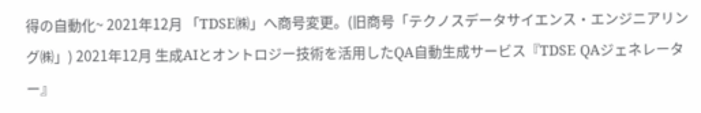得の自動化~ 2021年12月 「TDSE㈱」へ商号変更。(旧商号「テクノスデータサイエンス・エンジニアリング㈱」) 2021年12月 生成AIとオントロジー技術を活用したQA自動生成サービス『TDSE QAジェネレーター』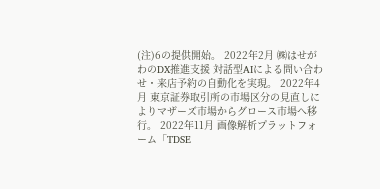(注)6の提供開始。 2022年2月 ㈱はせがわのDX推進支援 対話型AIによる問い合わせ・来店予約の自動化を実現。 2022年4月 東京証券取引所の市場区分の見直しによりマザーズ市場からグロース市場へ移行。 2022年11月 画像解析プラットフォーム「TDSE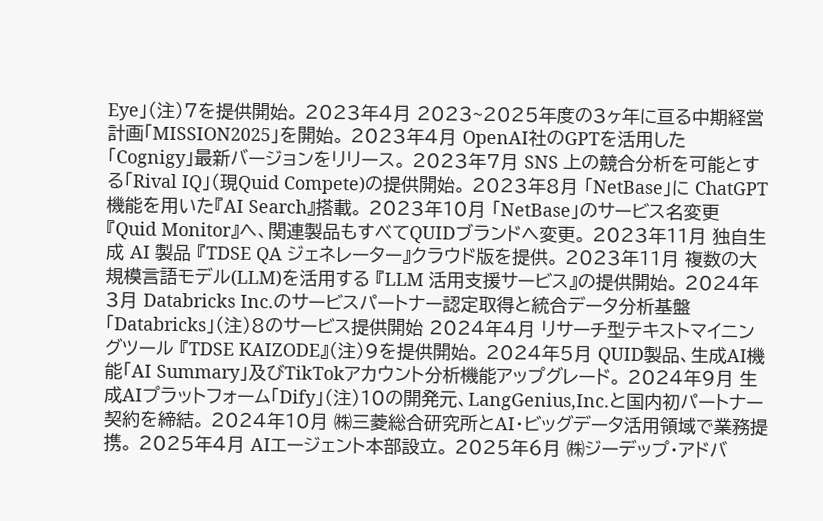Eye」(注)7を提供開始。 2023年4月 2023~2025年度の3ヶ年に亘る中期経営計画「MISSION2025」を開始。 2023年4月 OpenAI社のGPTを活用した「Cognigy」最新バージョンをリリース。 2023年7月 SNS 上の競合分析を可能とする「Rival IQ」(現Quid Compete)の提供開始。 2023年8月 「NetBase」に ChatGPT 機能を用いた『AI Search』搭載。 2023年10月 「NetBase」のサービス名変更 『Quid Monitor』へ、関連製品もすべてQUIDブランドへ変更。 2023年11月 独自生成 AI 製品 『TDSE QA ジェネレーター』クラウド版を提供。 2023年11月 複数の大規模言語モデル(LLM)を活用する 『LLM 活用支援サービス』の提供開始。 2024年3月 Databricks Inc.のサービスパートナー認定取得と統合データ分析基盤「Databricks」(注)8のサービス提供開始 2024年4月 リサーチ型テキストマイニングツール 『TDSE KAIZODE』(注)9を提供開始。 2024年5月 QUID製品、生成AI機能「AI Summary」及びTikTokアカウント分析機能アップグレード。 2024年9月 生成AIプラットフォーム「Dify」(注)10の開発元、LangGenius,Inc.と国内初パートナー契約を締結。 2024年10月 ㈱三菱総合研究所とAI・ビッグデータ活用領域で業務提携。 2025年4月 AIエージェント本部設立。 2025年6月 ㈱ジーデップ・アドバ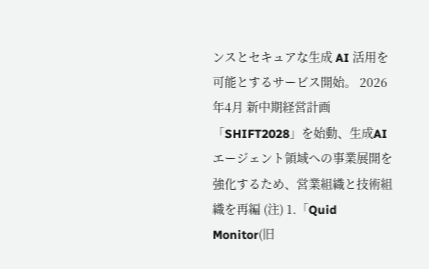ンスとセキュアな生成 AI 活用を可能とするサービス開始。 2026年4月 新中期経営計画「SHIFT2028」を始動、生成AIエージェント領域への事業展開を強化するため、営業組織と技術組織を再編 (注) 1.「Quid Monitor(旧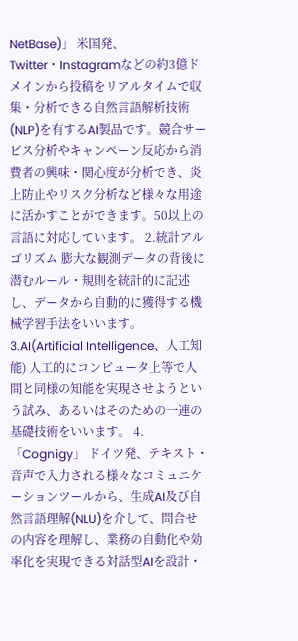NetBase)」 米国発、Twitter・Instagramなどの約3億ドメインから投稿をリアルタイムで収集・分析できる自然言語解析技術(NLP)を有するAI製品です。競合サービス分析やキャンペーン反応から消費者の興味・関心度が分析でき、炎上防止やリスク分析など様々な用途に活かすことができます。50以上の言語に対応しています。 2.統計アルゴリズム 膨大な観測データの背後に潜むルール・規則を統計的に記述し、データから自動的に獲得する機械学習手法をいいます。 3.AI(Artificial Intelligence、人工知能) 人工的にコンピュータ上等で人間と同様の知能を実現させようという試み、あるいはそのための一連の基礎技術をいいます。 4.「Cognigy」 ドイツ発、テキスト・音声で入力される様々なコミュニケーションツールから、生成AI及び自然言語理解(NLU)を介して、問合せの内容を理解し、業務の自動化や効率化を実現できる対話型AIを設計・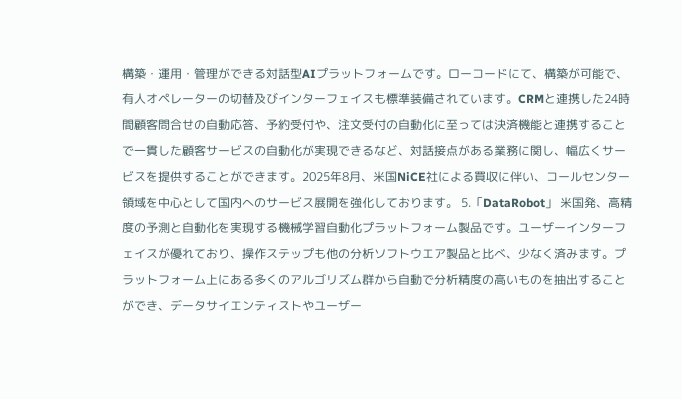構築・運用・管理ができる対話型AIプラットフォームです。ローコードにて、構築が可能で、有人オペレーターの切替及びインターフェイスも標準装備されています。CRMと連携した24時間顧客問合せの自動応答、予約受付や、注文受付の自動化に至っては決済機能と連携することで一貫した顧客サービスの自動化が実現できるなど、対話接点がある業務に関し、幅広くサービスを提供することができます。2025年8月、米国NiCE社による買収に伴い、コールセンター領域を中心として国内へのサービス展開を強化しております。 5.「DataRobot」 米国発、高精度の予測と自動化を実現する機械学習自動化プラットフォーム製品です。ユーザーインターフェイスが優れており、操作ステップも他の分析ソフトウエア製品と比べ、少なく済みます。プラットフォーム上にある多くのアルゴリズム群から自動で分析精度の高いものを抽出することができ、データサイエンティストやユーザー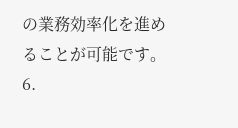の業務効率化を進めることが可能です。 6.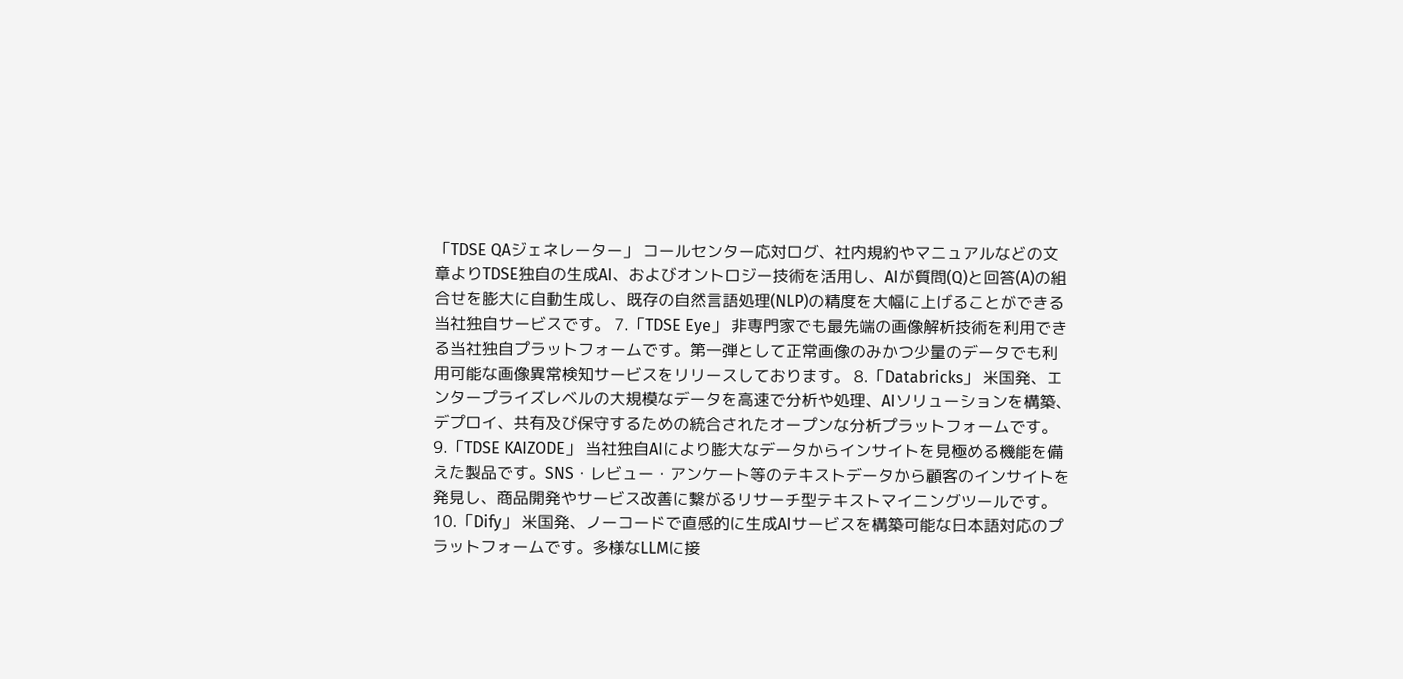「TDSE QAジェネレーター」 コールセンター応対ログ、社内規約やマニュアルなどの文章よりTDSE独自の生成AI、およびオントロジー技術を活用し、AIが質問(Q)と回答(A)の組合せを膨大に自動生成し、既存の自然言語処理(NLP)の精度を大幅に上げることができる当社独自サービスです。 7.「TDSE Eye」 非専門家でも最先端の画像解析技術を利用できる当社独自プラットフォームです。第一弾として正常画像のみかつ少量のデータでも利用可能な画像異常検知サービスをリリースしております。 8.「Databricks」 米国発、エンタープライズレベルの大規模なデータを高速で分析や処理、AIソリューションを構築、デプロイ、共有及び保守するための統合されたオープンな分析プラットフォームです。 9.「TDSE KAIZODE」 当社独自AIにより膨大なデータからインサイトを見極める機能を備えた製品です。SNS・レビュー・アンケート等のテキストデータから顧客のインサイトを発見し、商品開発やサービス改善に繋がるリサーチ型テキストマイニングツールです。 10.「Dify」 米国発、ノーコードで直感的に生成AIサービスを構築可能な日本語対応のプラットフォームです。多様なLLMに接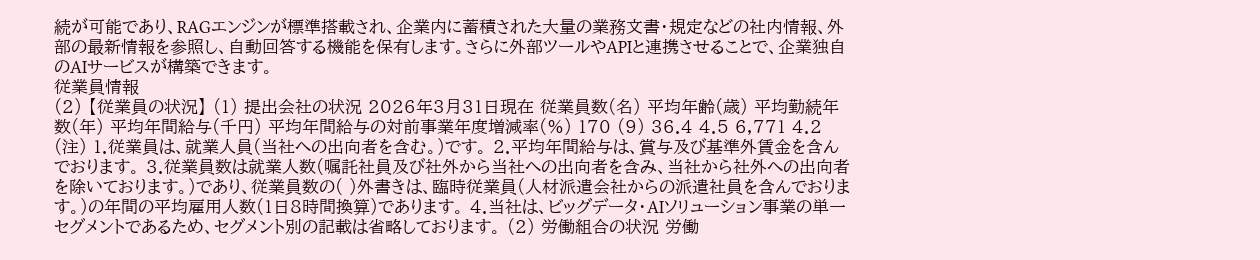続が可能であり、RAGエンジンが標準搭載され、企業内に蓄積された大量の業務文書・規定などの社内情報、外部の最新情報を参照し、自動回答する機能を保有します。さらに外部ツールやAPIと連携させることで、企業独自のAIサービスが構築できます。
従業員情報
(2) 【従業員の状況】 (1) 提出会社の状況 2026年3月31日現在 従業員数(名) 平均年齢(歳) 平均勤続年数(年) 平均年間給与(千円) 平均年間給与の対前事業年度増減率(%) 170 (9) 36.4 4.5 6,771 4.2 (注) 1.従業員は、就業人員(当社への出向者を含む。)です。 2.平均年間給与は、賞与及び基準外賃金を含んでおります。 3.従業員数は就業人数(嘱託社員及び社外から当社への出向者を含み、当社から社外への出向者を除いております。)であり、従業員数の( )外書きは、臨時従業員(人材派遣会社からの派遣社員を含んでおります。)の年間の平均雇用人数(1日8時間換算)であります。 4.当社は、ビッグデータ・AIソリューション事業の単一セグメントであるため、セグメント別の記載は省略しております。 (2) 労働組合の状況 労働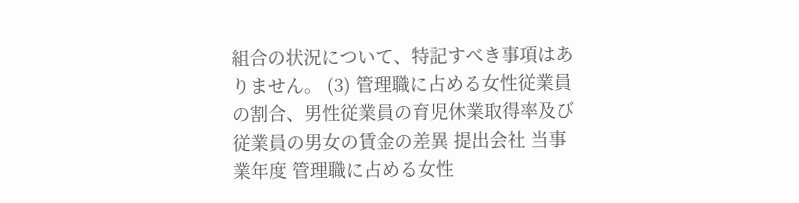組合の状況について、特記すべき事項はありません。 (3) 管理職に占める女性従業員の割合、男性従業員の育児休業取得率及び従業員の男女の賃金の差異 提出会社 当事業年度 管理職に占める女性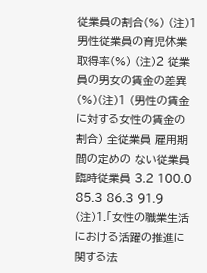従業員の割合(%) (注)1 男性従業員の育児休業取得率(%) (注)2 従業員の男女の賃金の差異(%)(注)1 (男性の賃金に対する女性の賃金の割合) 全従業員 雇用期間の定めの ない従業員 臨時従業員 3.2 100.0 85.3 86.3 91.9 (注)1.「女性の職業生活における活躍の推進に関する法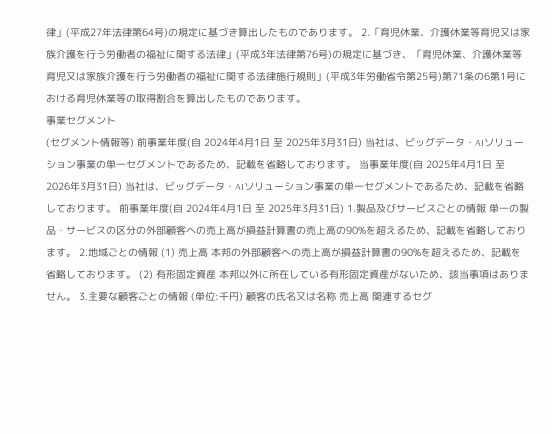律」(平成27年法律第64号)の規定に基づき算出したものであります。 2.「育児休業、介護休業等育児又は家族介護を行う労働者の福祉に関する法律」(平成3年法律第76号)の規定に基づき、「育児休業、介護休業等育児又は家族介護を行う労働者の福祉に関する法律施行規則」(平成3年労働省令第25号)第71条の6第1号における育児休業等の取得割合を算出したものであります。
事業セグメント
(セグメント情報等) 前事業年度(自 2024年4月1日 至 2025年3月31日) 当社は、ビッグデータ・AIソリューション事業の単一セグメントであるため、記載を省略しております。 当事業年度(自 2025年4月1日 至 2026年3月31日) 当社は、ビッグデータ・AIソリューション事業の単一セグメントであるため、記載を省略しております。 前事業年度(自 2024年4月1日 至 2025年3月31日) 1.製品及びサービスごとの情報 単一の製品・サービスの区分の外部顧客への売上高が損益計算書の売上高の90%を超えるため、記載を省略しております。 2.地域ごとの情報 (1) 売上高 本邦の外部顧客への売上高が損益計算書の90%を超えるため、記載を省略しております。 (2) 有形固定資産 本邦以外に所在している有形固定資産がないため、該当事項はありません。 3.主要な顧客ごとの情報 (単位:千円) 顧客の氏名又は名称 売上高 関連するセグ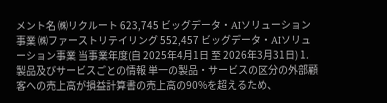メント名 ㈱リクルート 623,745 ビッグデータ・AIソリューション事業 ㈱ファーストリテイリング 552,457 ビッグデータ・AIソリューション事業 当事業年度(自 2025年4月1日 至 2026年3月31日) 1.製品及びサービスごとの情報 単一の製品・サービスの区分の外部顧客への売上高が損益計算書の売上高の90%を超えるため、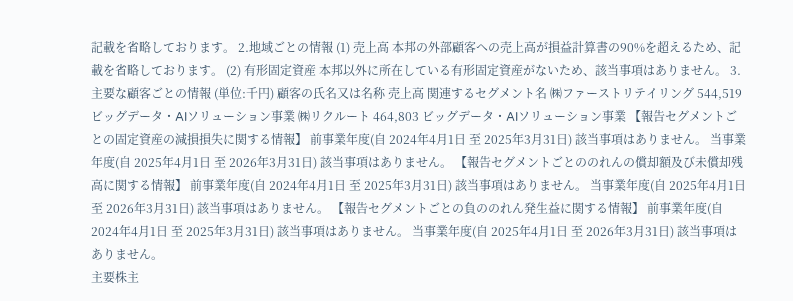記載を省略しております。 2.地域ごとの情報 (1) 売上高 本邦の外部顧客への売上高が損益計算書の90%を超えるため、記載を省略しております。 (2) 有形固定資産 本邦以外に所在している有形固定資産がないため、該当事項はありません。 3.主要な顧客ごとの情報 (単位:千円) 顧客の氏名又は名称 売上高 関連するセグメント名 ㈱ファーストリテイリング 544,519 ビッグデータ・AIソリューション事業 ㈱リクルート 464,803 ビッグデータ・AIソリューション事業 【報告セグメントごとの固定資産の減損損失に関する情報】 前事業年度(自 2024年4月1日 至 2025年3月31日) 該当事項はありません。 当事業年度(自 2025年4月1日 至 2026年3月31日) 該当事項はありません。 【報告セグメントごとののれんの償却額及び未償却残高に関する情報】 前事業年度(自 2024年4月1日 至 2025年3月31日) 該当事項はありません。 当事業年度(自 2025年4月1日 至 2026年3月31日) 該当事項はありません。 【報告セグメントごとの負ののれん発生益に関する情報】 前事業年度(自 2024年4月1日 至 2025年3月31日) 該当事項はありません。 当事業年度(自 2025年4月1日 至 2026年3月31日) 該当事項はありません。
主要株主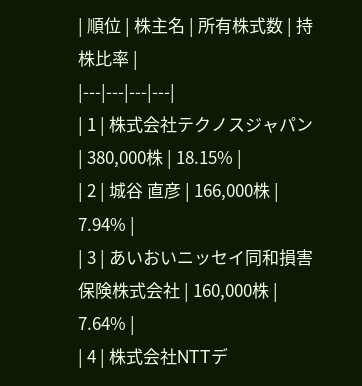| 順位 | 株主名 | 所有株式数 | 持株比率 |
|---|---|---|---|
| 1 | 株式会社テクノスジャパン | 380,000株 | 18.15% |
| 2 | 城谷 直彦 | 166,000株 | 7.94% |
| 3 | あいおいニッセイ同和損害保険株式会社 | 160,000株 | 7.64% |
| 4 | 株式会社NTTデ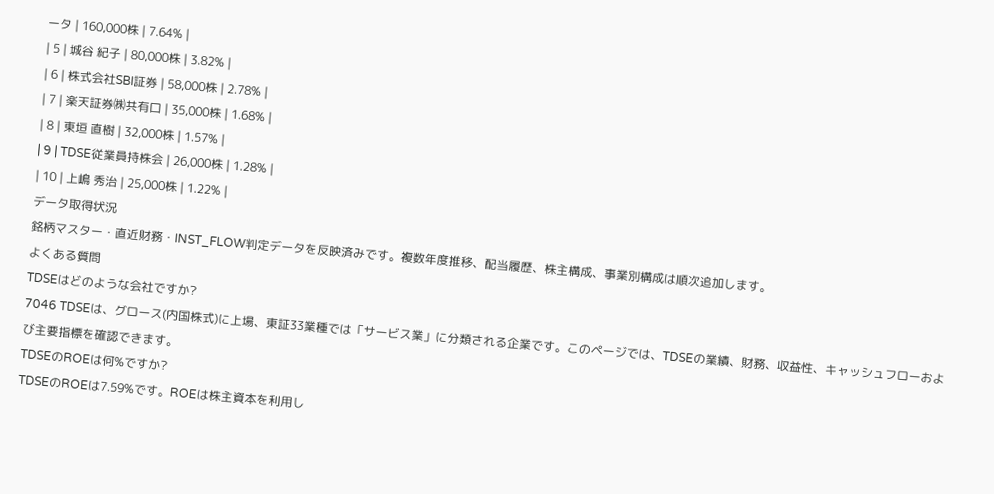ータ | 160,000株 | 7.64% |
| 5 | 城谷 紀子 | 80,000株 | 3.82% |
| 6 | 株式会社SBI証券 | 58,000株 | 2.78% |
| 7 | 楽天証券㈱共有口 | 35,000株 | 1.68% |
| 8 | 東垣 直樹 | 32,000株 | 1.57% |
| 9 | TDSE従業員持株会 | 26,000株 | 1.28% |
| 10 | 上嶋 秀治 | 25,000株 | 1.22% |
データ取得状況
銘柄マスター・直近財務・INST_FLOW判定データを反映済みです。複数年度推移、配当履歴、株主構成、事業別構成は順次追加します。
よくある質問
TDSEはどのような会社ですか?
7046 TDSEは、グロース(内国株式)に上場、東証33業種では「サービス業」に分類される企業です。このページでは、TDSEの業績、財務、収益性、キャッシュフローおよび主要指標を確認できます。
TDSEのROEは何%ですか?
TDSEのROEは7.59%です。ROEは株主資本を利用し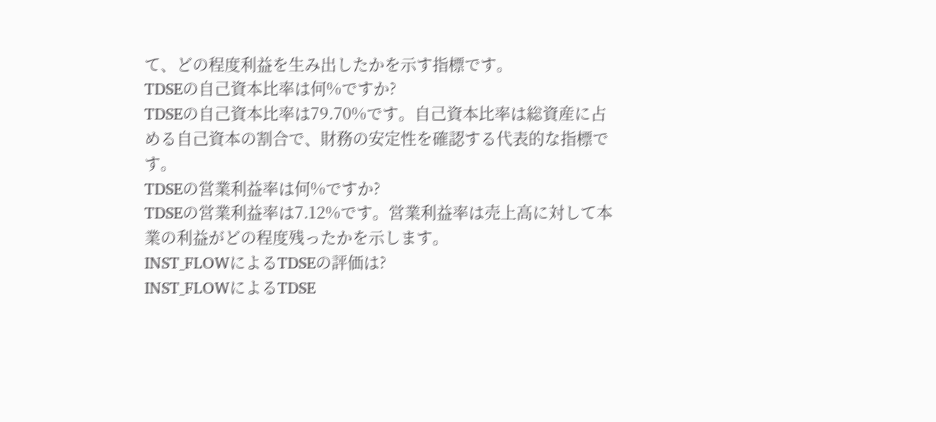て、どの程度利益を生み出したかを示す指標です。
TDSEの自己資本比率は何%ですか?
TDSEの自己資本比率は79.70%です。自己資本比率は総資産に占める自己資本の割合で、財務の安定性を確認する代表的な指標です。
TDSEの営業利益率は何%ですか?
TDSEの営業利益率は7.12%です。営業利益率は売上高に対して本業の利益がどの程度残ったかを示します。
INST_FLOWによるTDSEの評価は?
INST_FLOWによるTDSE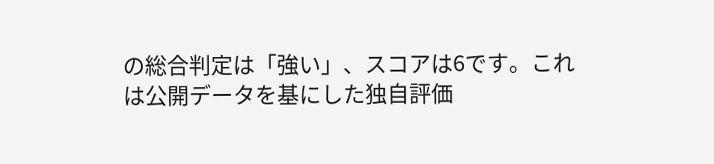の総合判定は「強い」、スコアは6です。これは公開データを基にした独自評価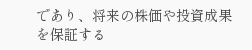であり、将来の株価や投資成果を保証する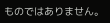ものではありません。